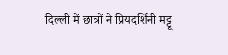दिल्ली में छात्रों ने प्रियदर्शिनी मट्टू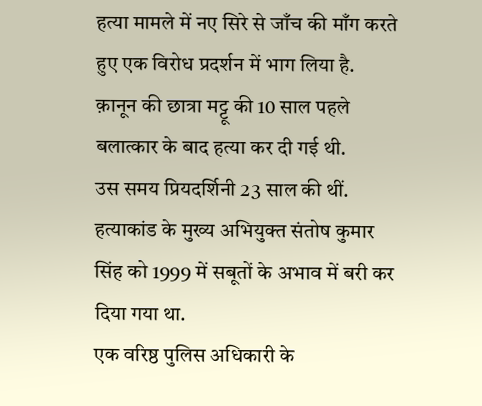हत्या मामले में नए सिरे से जाँच की माँग करते हुए एक विरोध प्रदर्शन में भाग लिया है.
क़ानून की छात्रा मट्टू की 10 साल पहले बलात्कार के बाद हत्या कर दी गई थी.
उस समय प्रियदर्शिनी 23 साल की थीं.
हत्याकांड के मुख्य अभियुक्त संतोष कुमार सिंह को 1999 में सबूतों के अभाव में बरी कर दिया गया था.
एक वरिष्ठ पुलिस अधिकारी के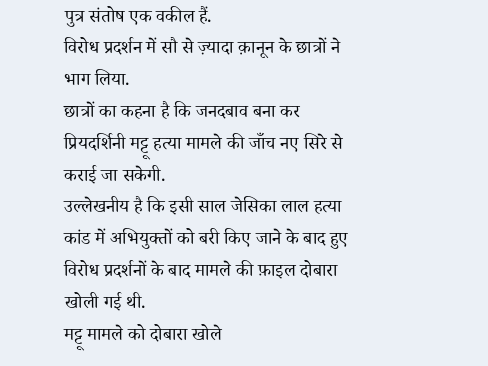पुत्र संतोष एक वकील हैं.
विरोध प्रदर्शन में सौ से ज़्यादा क़ानून के छात्रों ने भाग लिया.
छात्रों का कहना है कि जनदबाव बना कर प्रियदर्शिनी मट्टू हत्या मामले की जाँच नए सिरे से कराई जा सकेगी.
उल्लेखनीय है कि इसी साल जेसिका लाल हत्या कांड में अभियुक्तों को बरी किए जाने के बाद हुए विरोध प्रदर्शनों के बाद मामले की फ़ाइल दोबारा खोली गई थी.
मट्टू मामले को दोबारा खोले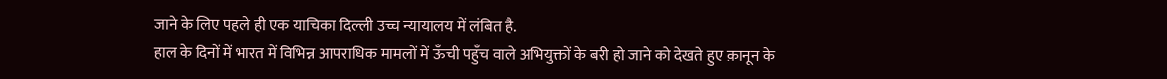जाने के लिए पहले ही एक याचिका दिल्ली उच्च न्यायालय में लंबित है.
हाल के दिनों में भारत में विभिन्न आपराधिक मामलों में ऊँची पहुँच वाले अभियुक्तों के बरी हो जाने को देखते हुए क़ानून के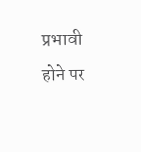प्रभावी होने पर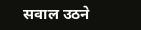सवाल उठने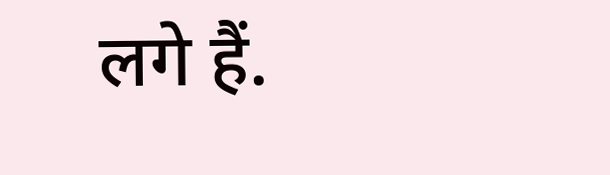लगे हैं.